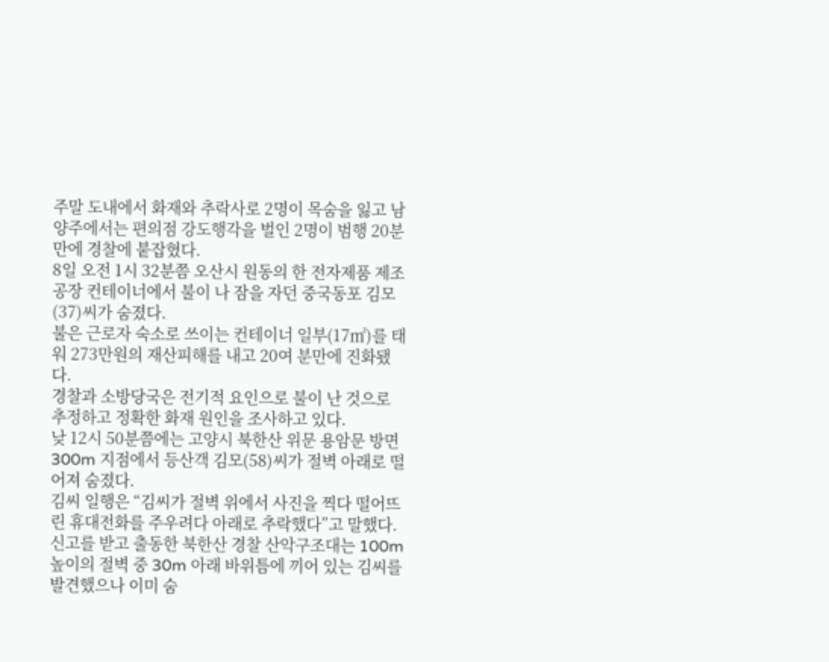주말 도내에서 화재와 추락사로 2명이 목숨을 잃고 남양주에서는 편의점 강도행각을 벌인 2명이 범행 20분만에 경찰에 붙잡혔다.
8일 오전 1시 32분쯤 오산시 원동의 한 전자제품 제조공장 컨테이너에서 불이 나 잠을 자던 중국동포 김모(37)씨가 숨졌다.
불은 근로자 숙소로 쓰이는 컨테이너 일부(17㎡)를 태워 273만원의 재산피해를 내고 20여 분만에 진화됐다.
경찰과 소방당국은 전기적 요인으로 불이 난 것으로 추정하고 정확한 화재 원인을 조사하고 있다.
낮 12시 50분쯤에는 고양시 북한산 위문 용암문 방면 300m 지점에서 등산객 김모(58)씨가 절벽 아래로 떨어져 숨졌다.
김씨 일행은 “김씨가 절벽 위에서 사진을 찍다 떨어뜨린 휴대전화를 주우려다 아래로 추락했다”고 말했다.
신고를 받고 출동한 북한산 경찰 산악구조대는 100m 높이의 절벽 중 30m 아래 바위틈에 끼어 있는 김씨를 발견했으나 이미 숨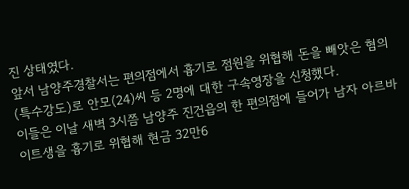진 상태였다.
앞서 남양주경찰서는 편의점에서 흉기로 점원을 위협해 돈을 빼앗은 혐의(특수강도)로 안모(24)씨 등 2명에 대한 구속영장을 신청했다.
이들은 이날 새벽 3시쯤 남양주 진건읍의 한 편의점에 들어가 남자 아르바이트생을 흉기로 위협해 현금 32만6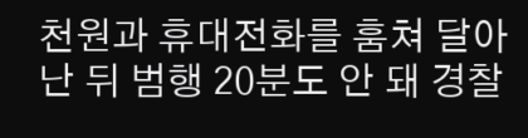천원과 휴대전화를 훔쳐 달아난 뒤 범행 20분도 안 돼 경찰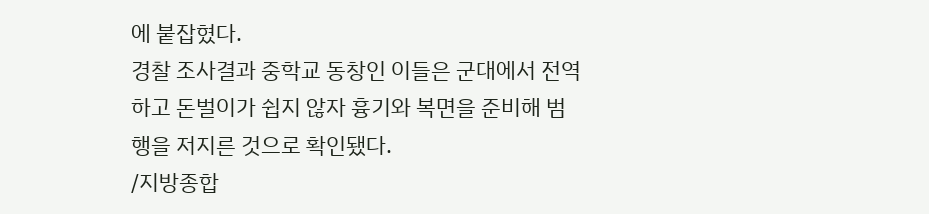에 붙잡혔다.
경찰 조사결과 중학교 동창인 이들은 군대에서 전역하고 돈벌이가 쉽지 않자 흉기와 복면을 준비해 범행을 저지른 것으로 확인됐다.
/지방종합